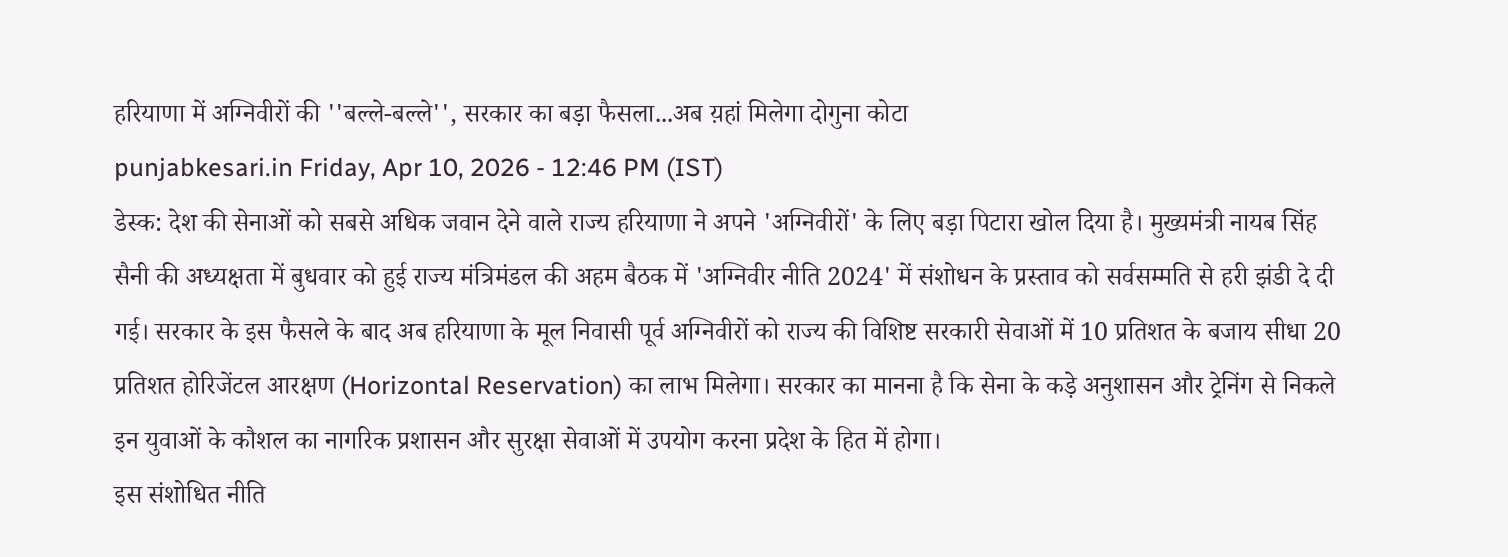हरियाणा में अग्निवीरों की ''बल्ले-बल्ले'', सरकार का बड़ा फैसला...अब य़हां मिलेगा दोगुना कोटा
punjabkesari.in Friday, Apr 10, 2026 - 12:46 PM (IST)
डेस्क: देश की सेनाओं को सबसे अधिक जवान देने वाले राज्य हरियाणा ने अपने 'अग्निवीरों' के लिए बड़ा पिटारा खोल दिया है। मुख्यमंत्री नायब सिंह सैनी की अध्यक्षता में बुधवार को हुई राज्य मंत्रिमंडल की अहम बैठक में 'अग्निवीर नीति 2024' में संशोधन के प्रस्ताव को सर्वसम्मति से हरी झंडी दे दी गई। सरकार के इस फैसले के बाद अब हरियाणा के मूल निवासी पूर्व अग्निवीरों को राज्य की विशिष्ट सरकारी सेवाओं में 10 प्रतिशत के बजाय सीधा 20 प्रतिशत होरिजेंटल आरक्षण (Horizontal Reservation) का लाभ मिलेगा। सरकार का मानना है कि सेना के कड़े अनुशासन और ट्रेनिंग से निकले इन युवाओं के कौशल का नागरिक प्रशासन और सुरक्षा सेवाओं में उपयोग करना प्रदेश के हित में होगा।
इस संशोधित नीति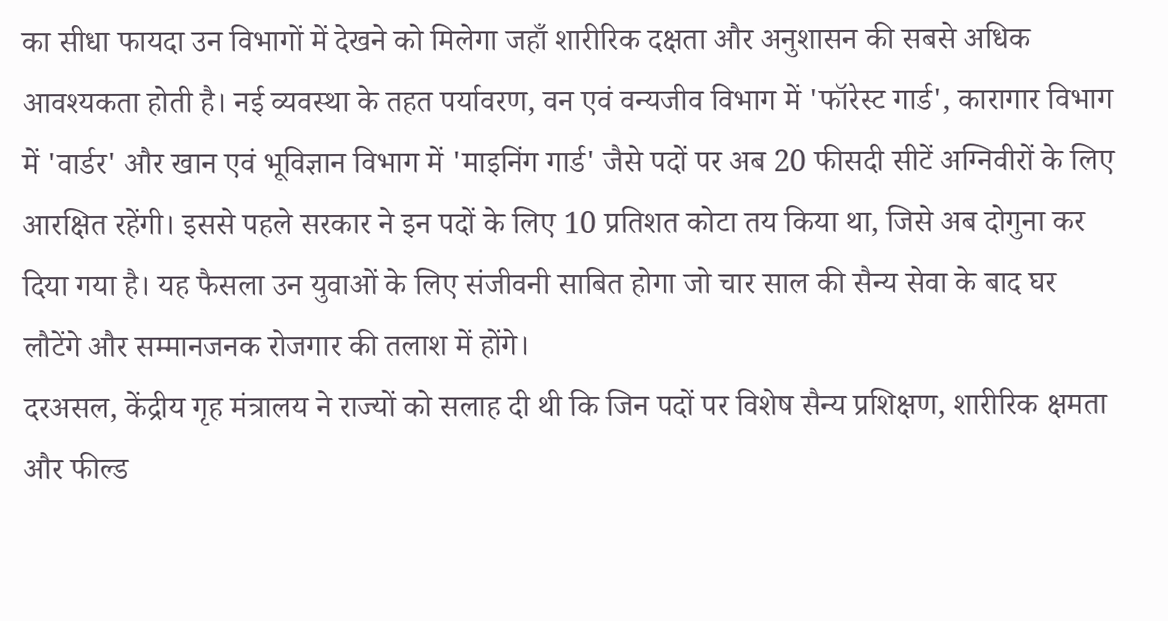का सीधा फायदा उन विभागों में देखने को मिलेगा जहाँ शारीरिक दक्षता और अनुशासन की सबसे अधिक आवश्यकता होती है। नई व्यवस्था के तहत पर्यावरण, वन एवं वन्यजीव विभाग में 'फॉरेस्ट गार्ड', कारागार विभाग में 'वार्डर' और खान एवं भूविज्ञान विभाग में 'माइनिंग गार्ड' जैसे पदों पर अब 20 फीसदी सीटें अग्निवीरों के लिए आरक्षित रहेंगी। इससे पहले सरकार ने इन पदों के लिए 10 प्रतिशत कोटा तय किया था, जिसे अब दोगुना कर दिया गया है। यह फैसला उन युवाओं के लिए संजीवनी साबित होगा जो चार साल की सैन्य सेवा के बाद घर लौटेंगे और सम्मानजनक रोजगार की तलाश में होंगे।
दरअसल, केंद्रीय गृह मंत्रालय ने राज्यों को सलाह दी थी कि जिन पदों पर विशेष सैन्य प्रशिक्षण, शारीरिक क्षमता और फील्ड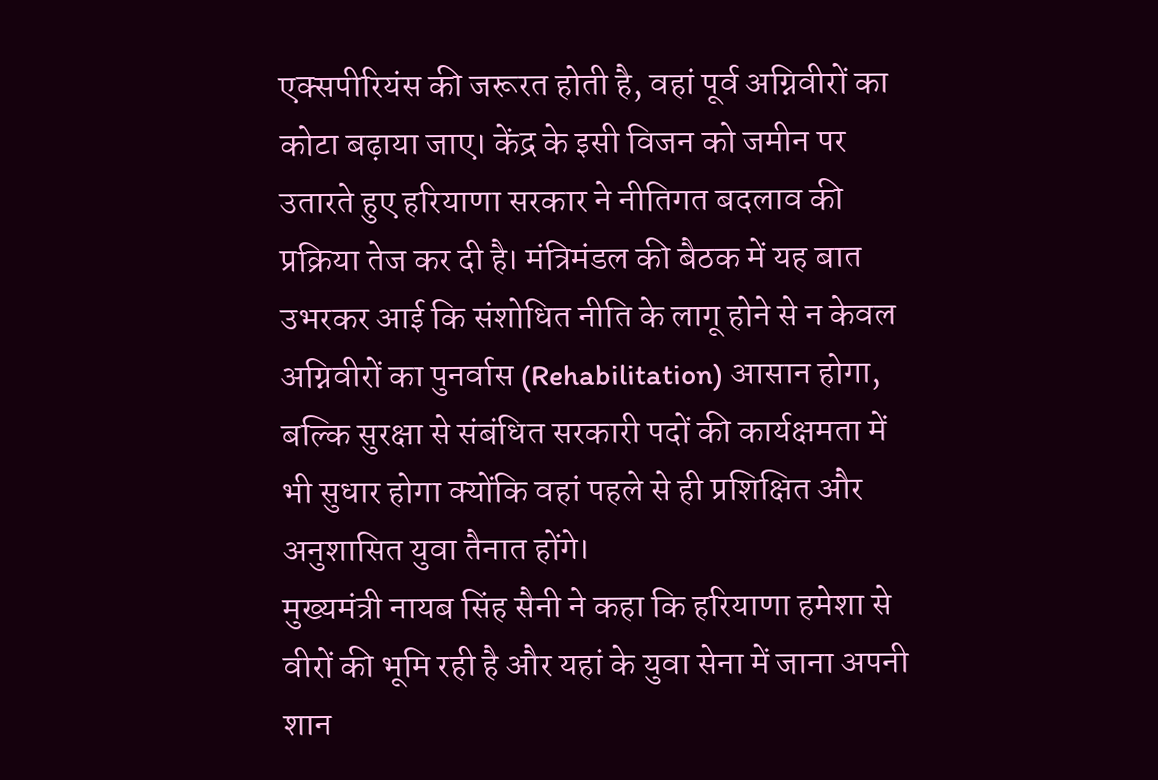एक्सपीरियंस की जरूरत होती है, वहां पूर्व अग्निवीरों का कोटा बढ़ाया जाए। केंद्र के इसी विजन को जमीन पर उतारते हुए हरियाणा सरकार ने नीतिगत बदलाव की प्रक्रिया तेज कर दी है। मंत्रिमंडल की बैठक में यह बात उभरकर आई कि संशोधित नीति के लागू होने से न केवल अग्निवीरों का पुनर्वास (Rehabilitation) आसान होगा, बल्कि सुरक्षा से संबंधित सरकारी पदों की कार्यक्षमता में भी सुधार होगा क्योंकि वहां पहले से ही प्रशिक्षित और अनुशासित युवा तैनात होंगे।
मुख्यमंत्री नायब सिंह सैनी ने कहा कि हरियाणा हमेशा से वीरों की भूमि रही है और यहां के युवा सेना में जाना अपनी शान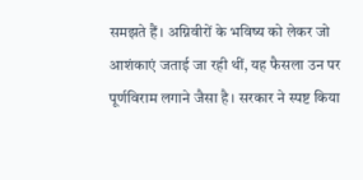समझते हैं। अग्निवीरों के भविष्य को लेकर जो आशंकाएं जताई जा रही थीं, यह फैसला उन पर पूर्णविराम लगाने जैसा है। सरकार ने स्पष्ट किया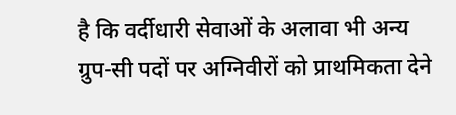है कि वर्दीधारी सेवाओं के अलावा भी अन्य ग्रुप-सी पदों पर अग्निवीरों को प्राथमिकता देने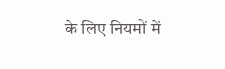के लिए नियमों में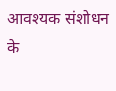आवश्यक संशोधन के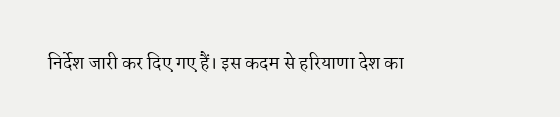निर्देश जारी कर दिए गए हैं। इस कदम से हरियाणा देश का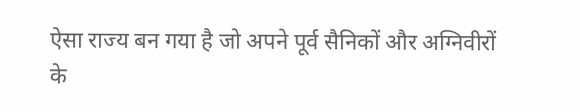ऐसा राज्य बन गया है जो अपने पूर्व सैनिकों और अग्निवीरों के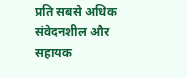प्रति सबसे अधिक संवेदनशील और सहायक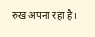रुख अपना रहा है।